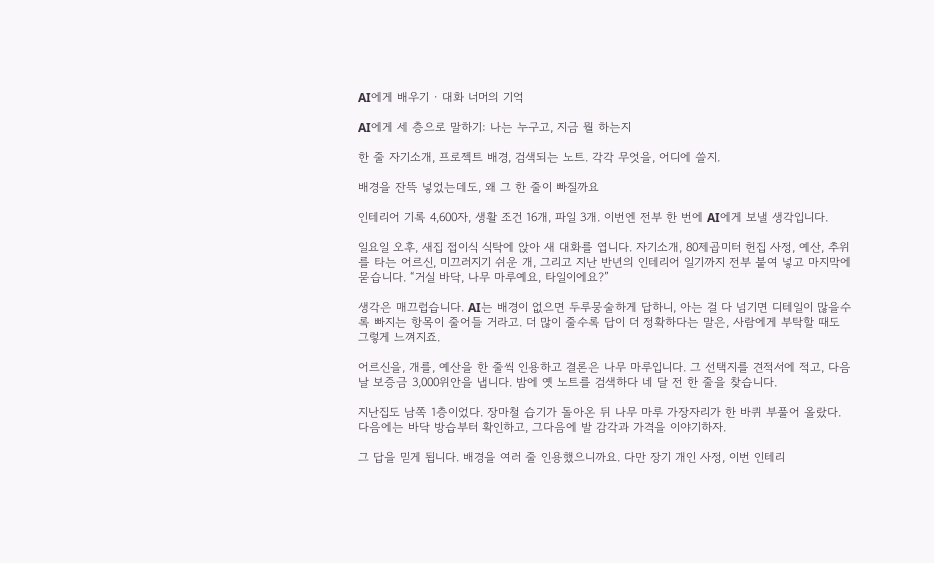AI에게 배우기 · 대화 너머의 기억

AI에게 세 층으로 말하기: 나는 누구고, 지금 뭘 하는지

한 줄 자기소개, 프로젝트 배경, 검색되는 노트. 각각 무엇을, 어디에 쓸지.

배경을 잔뜩 넣었는데도, 왜 그 한 줄이 빠질까요

인테리어 기록 4,600자, 생활 조건 16개, 파일 3개. 이번엔 전부 한 번에 AI에게 보낼 생각입니다.

일요일 오후, 새집 접이식 식탁에 앉아 새 대화를 엽니다. 자기소개, 80제곱미터 헌집 사정, 예산, 추위를 타는 어르신, 미끄러지기 쉬운 개, 그리고 지난 반년의 인테리어 일기까지 전부 붙여 넣고 마지막에 묻습니다. “거실 바닥, 나무 마루예요, 타일이에요?”

생각은 매끄럽습니다. AI는 배경이 없으면 두루뭉술하게 답하니, 아는 걸 다 넘기면 디테일이 많을수록 빠지는 항목이 줄어들 거라고. 더 많이 줄수록 답이 더 정확하다는 말은, 사람에게 부탁할 때도 그렇게 느껴지죠.

어르신을, 개를, 예산을 한 줄씩 인용하고 결론은 나무 마루입니다. 그 선택지를 견적서에 적고, 다음 날 보증금 3,000위안을 냅니다. 밤에 옛 노트를 검색하다 네 달 전 한 줄을 찾습니다.

지난집도 남쪽 1층이었다. 장마철 습기가 돌아온 뒤 나무 마루 가장자리가 한 바퀴 부풀어 올랐다. 다음에는 바닥 방습부터 확인하고, 그다음에 발 감각과 가격을 이야기하자.

그 답을 믿게 됩니다. 배경을 여러 줄 인용했으니까요. 다만 장기 개인 사정, 이번 인테리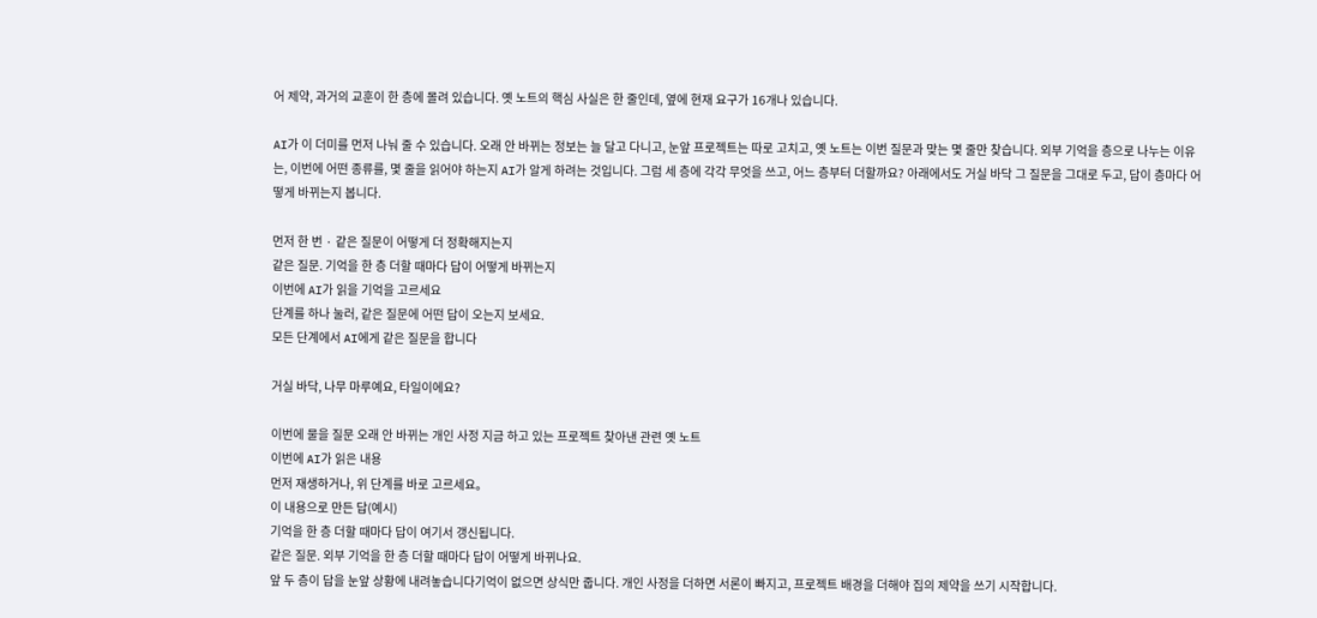어 제약, 과거의 교훈이 한 층에 몰려 있습니다. 옛 노트의 핵심 사실은 한 줄인데, 옆에 현재 요구가 16개나 있습니다.

AI가 이 더미를 먼저 나눠 줄 수 있습니다. 오래 안 바뀌는 정보는 늘 달고 다니고, 눈앞 프로젝트는 따로 고치고, 옛 노트는 이번 질문과 맞는 몇 줄만 찾습니다. 외부 기억을 층으로 나누는 이유는, 이번에 어떤 종류를, 몇 줄을 읽어야 하는지 AI가 알게 하려는 것입니다. 그럼 세 층에 각각 무엇을 쓰고, 어느 층부터 더할까요? 아래에서도 거실 바닥 그 질문을 그대로 두고, 답이 층마다 어떻게 바뀌는지 봅니다.

먼저 한 번 · 같은 질문이 어떻게 더 정확해지는지
같은 질문. 기억을 한 층 더할 때마다 답이 어떻게 바뀌는지
이번에 AI가 읽을 기억을 고르세요
단계를 하나 눌러, 같은 질문에 어떤 답이 오는지 보세요.
모든 단계에서 AI에게 같은 질문을 합니다

거실 바닥, 나무 마루예요, 타일이에요?

이번에 물을 질문 오래 안 바뀌는 개인 사정 지금 하고 있는 프로젝트 찾아낸 관련 옛 노트
이번에 AI가 읽은 내용
먼저 재생하거나, 위 단계를 바로 고르세요。
이 내용으로 만든 답(예시)
기억을 한 층 더할 때마다 답이 여기서 갱신됩니다.
같은 질문. 외부 기억을 한 층 더할 때마다 답이 어떻게 바뀌나요.
앞 두 층이 답을 눈앞 상황에 내려놓습니다기억이 없으면 상식만 줍니다. 개인 사정을 더하면 서론이 빠지고, 프로젝트 배경을 더해야 집의 제약을 쓰기 시작합니다.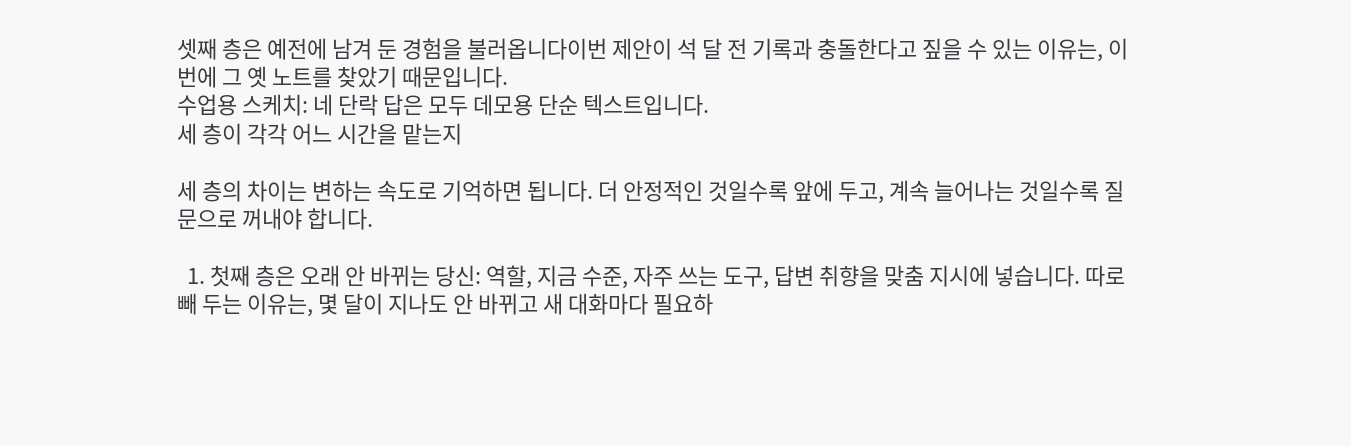셋째 층은 예전에 남겨 둔 경험을 불러옵니다이번 제안이 석 달 전 기록과 충돌한다고 짚을 수 있는 이유는, 이번에 그 옛 노트를 찾았기 때문입니다.
수업용 스케치: 네 단락 답은 모두 데모용 단순 텍스트입니다.
세 층이 각각 어느 시간을 맡는지

세 층의 차이는 변하는 속도로 기억하면 됩니다. 더 안정적인 것일수록 앞에 두고, 계속 늘어나는 것일수록 질문으로 꺼내야 합니다.

  1. 첫째 층은 오래 안 바뀌는 당신: 역할, 지금 수준, 자주 쓰는 도구, 답변 취향을 맞춤 지시에 넣습니다. 따로 빼 두는 이유는, 몇 달이 지나도 안 바뀌고 새 대화마다 필요하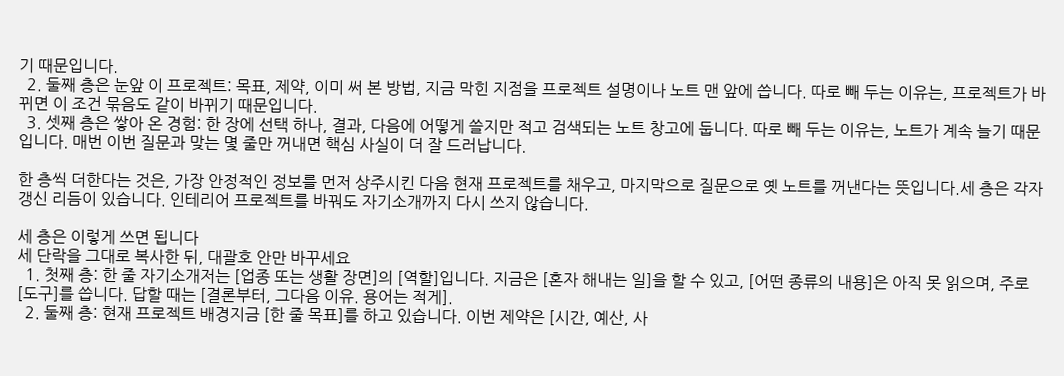기 때문입니다.
  2. 둘째 층은 눈앞 이 프로젝트: 목표, 제약, 이미 써 본 방법, 지금 막힌 지점을 프로젝트 설명이나 노트 맨 앞에 씁니다. 따로 빼 두는 이유는, 프로젝트가 바뀌면 이 조건 묶음도 같이 바뀌기 때문입니다.
  3. 셋째 층은 쌓아 온 경험: 한 장에 선택 하나, 결과, 다음에 어떻게 쓸지만 적고 검색되는 노트 창고에 둡니다. 따로 빼 두는 이유는, 노트가 계속 늘기 때문입니다. 매번 이번 질문과 맞는 몇 줄만 꺼내면 핵심 사실이 더 잘 드러납니다.

한 층씩 더한다는 것은, 가장 안정적인 정보를 먼저 상주시킨 다음 현재 프로젝트를 채우고, 마지막으로 질문으로 옛 노트를 꺼낸다는 뜻입니다.세 층은 각자 갱신 리듬이 있습니다. 인테리어 프로젝트를 바꿔도 자기소개까지 다시 쓰지 않습니다.

세 층은 이렇게 쓰면 됩니다
세 단락을 그대로 복사한 뒤, 대괄호 안만 바꾸세요
  1. 첫째 층: 한 줄 자기소개저는 [업종 또는 생활 장면]의 [역할]입니다. 지금은 [혼자 해내는 일]을 할 수 있고, [어떤 종류의 내용]은 아직 못 읽으며, 주로 [도구]를 씁니다. 답할 때는 [결론부터, 그다음 이유. 용어는 적게].
  2. 둘째 층: 현재 프로젝트 배경지금 [한 줄 목표]를 하고 있습니다. 이번 제약은 [시간, 예산, 사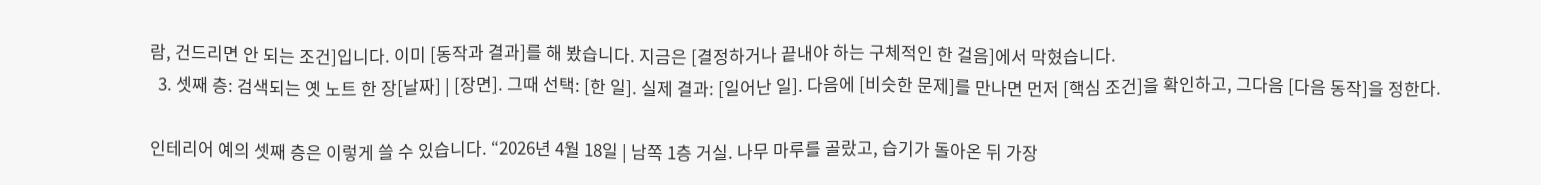람, 건드리면 안 되는 조건]입니다. 이미 [동작과 결과]를 해 봤습니다. 지금은 [결정하거나 끝내야 하는 구체적인 한 걸음]에서 막혔습니다.
  3. 셋째 층: 검색되는 옛 노트 한 장[날짜] | [장면]. 그때 선택: [한 일]. 실제 결과: [일어난 일]. 다음에 [비슷한 문제]를 만나면 먼저 [핵심 조건]을 확인하고, 그다음 [다음 동작]을 정한다.

인테리어 예의 셋째 층은 이렇게 쓸 수 있습니다. “2026년 4월 18일 | 남쪽 1층 거실. 나무 마루를 골랐고, 습기가 돌아온 뒤 가장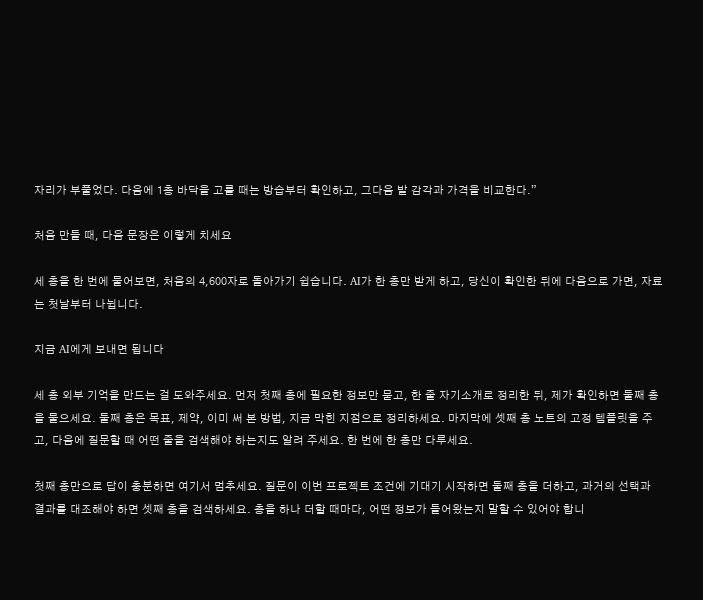자리가 부풀었다. 다음에 1층 바닥을 고를 때는 방습부터 확인하고, 그다음 발 감각과 가격을 비교한다.”

처음 만들 때, 다음 문장은 이렇게 치세요

세 층을 한 번에 물어보면, 처음의 4,600자로 돌아가기 쉽습니다. AI가 한 층만 받게 하고, 당신이 확인한 뒤에 다음으로 가면, 자료는 첫날부터 나뉩니다.

지금 AI에게 보내면 됩니다

세 층 외부 기억을 만드는 걸 도와주세요. 먼저 첫째 층에 필요한 정보만 묻고, 한 줄 자기소개로 정리한 뒤, 제가 확인하면 둘째 층을 물으세요. 둘째 층은 목표, 제약, 이미 써 본 방법, 지금 막힌 지점으로 정리하세요. 마지막에 셋째 층 노트의 고정 템플릿을 주고, 다음에 질문할 때 어떤 줄을 검색해야 하는지도 알려 주세요. 한 번에 한 층만 다루세요.

첫째 층만으로 답이 충분하면 여기서 멈추세요. 질문이 이번 프로젝트 조건에 기대기 시작하면 둘째 층을 더하고, 과거의 선택과 결과를 대조해야 하면 셋째 층을 검색하세요. 층을 하나 더할 때마다, 어떤 정보가 들어왔는지 말할 수 있어야 합니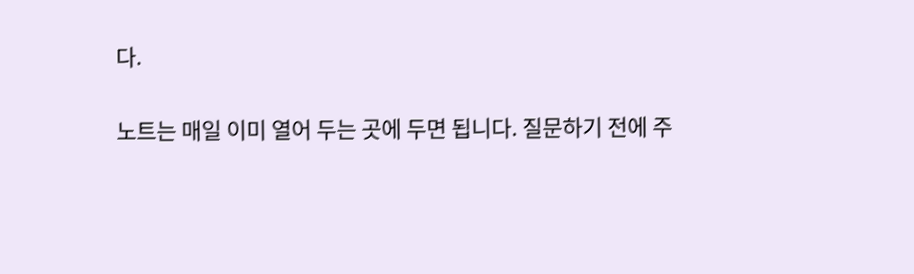다.

노트는 매일 이미 열어 두는 곳에 두면 됩니다. 질문하기 전에 주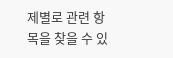제별로 관련 항목을 찾을 수 있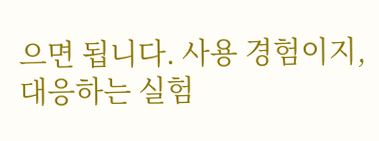으면 됩니다. 사용 경험이지, 대응하는 실험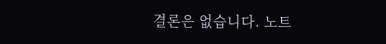결론은 없습니다. 노트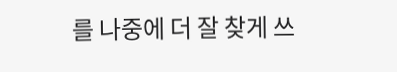를 나중에 더 잘 찾게 쓰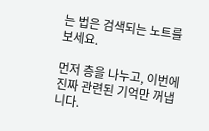는 법은 검색되는 노트를 보세요.

먼저 층을 나누고, 이번에 진짜 관련된 기억만 꺼냅니다.